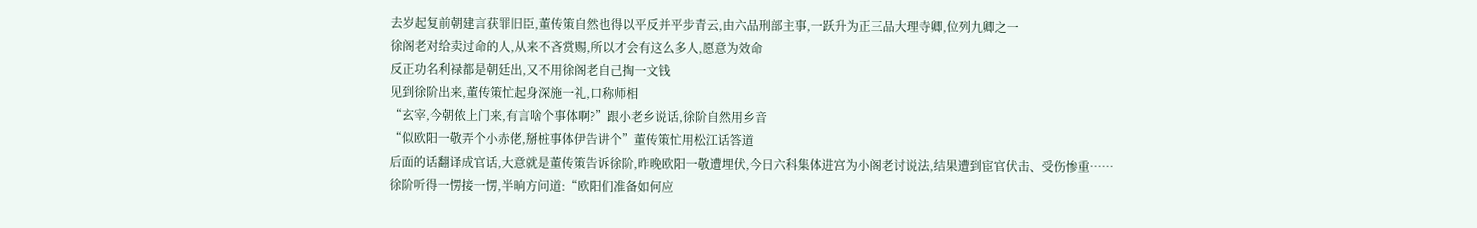去岁起复前朝建言获罪旧臣,董传策自然也得以平反并平步青云,由六品刑部主事,一跃升为正三品大理寺卿,位列九卿之一
徐阁老对给卖过命的人,从来不吝赏赐,所以才会有这么多人,愿意为效命
反正功名利禄都是朝廷出,又不用徐阁老自己掏一文钱
见到徐阶出来,董传策忙起身深施一礼,口称师相
“玄宰,今朝侬上门来,有言啥个事体啊?”跟小老乡说话,徐阶自然用乡音
“似欧阳一敬弄个小赤佬,掰桩事体伊告讲个”董传策忙用松江话答道
后面的话翻译成官话,大意就是董传策告诉徐阶,昨晚欧阳一敬遭埋伏,今日六科集体进宫为小阁老讨说法,结果遭到宦官伏击、受伤惨重……
徐阶听得一愣接一愣,半晌方问道:“欧阳们准备如何应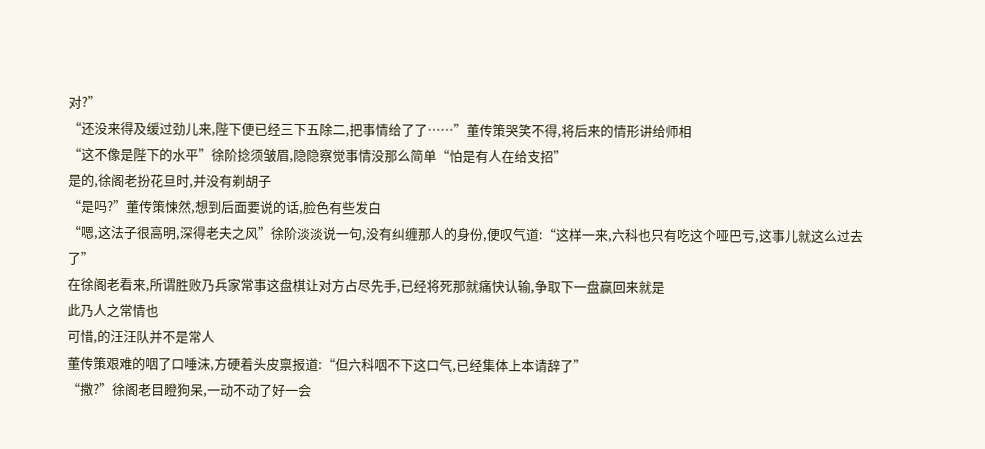对?”
“还没来得及缓过劲儿来,陛下便已经三下五除二,把事情给了了……”董传策哭笑不得,将后来的情形讲给师相
“这不像是陛下的水平”徐阶捻须皱眉,隐隐察觉事情没那么简单“怕是有人在给支招”
是的,徐阁老扮花旦时,并没有剃胡子
“是吗?”董传策悚然,想到后面要说的话,脸色有些发白
“嗯,这法子很高明,深得老夫之风”徐阶淡淡说一句,没有纠缠那人的身份,便叹气道:“这样一来,六科也只有吃这个哑巴亏,这事儿就这么过去了”
在徐阁老看来,所谓胜败乃兵家常事这盘棋让对方占尽先手,已经将死那就痛快认输,争取下一盘赢回来就是
此乃人之常情也
可惜,的汪汪队并不是常人
董传策艰难的咽了口唾沫,方硬着头皮禀报道:“但六科咽不下这口气,已经集体上本请辞了”
“撒?”徐阁老目瞪狗呆,一动不动了好一会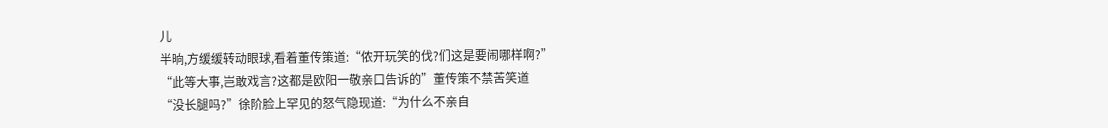儿
半晌,方缓缓转动眼球,看着董传策道:“侬开玩笑的伐?们这是要闹哪样啊?”
“此等大事,岂敢戏言?这都是欧阳一敬亲口告诉的”董传策不禁苦笑道
“没长腿吗?”徐阶脸上罕见的怒气隐现道:“为什么不亲自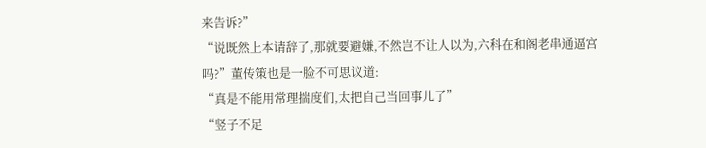来告诉?”
“说既然上本请辞了,那就要避嫌,不然岂不让人以为,六科在和阁老串通逼宫吗?”董传策也是一脸不可思议道:
“真是不能用常理揣度们,太把自己当回事儿了”
“竖子不足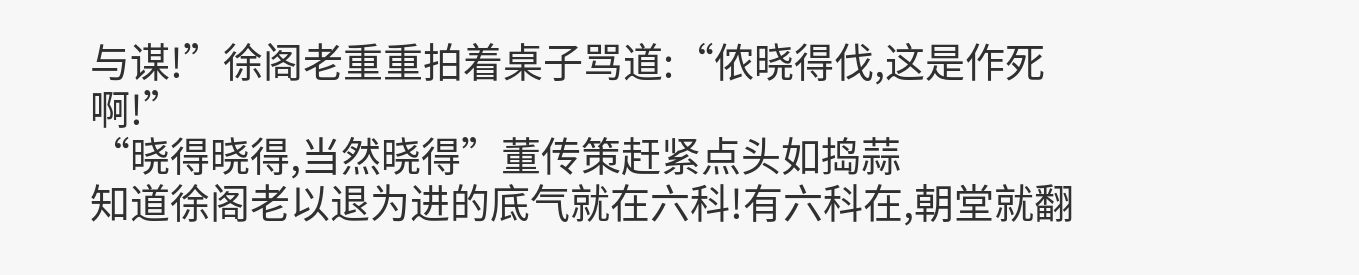与谋!”徐阁老重重拍着桌子骂道:“侬晓得伐,这是作死啊!”
“晓得晓得,当然晓得”董传策赶紧点头如捣蒜
知道徐阁老以退为进的底气就在六科!有六科在,朝堂就翻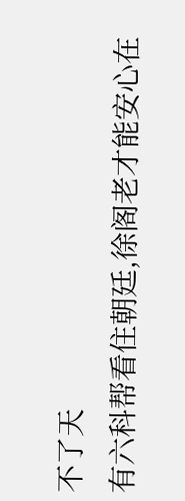不了天
有六科帮看住朝廷,徐阁老才能安心在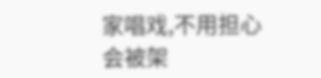家唱戏,不用担心会被架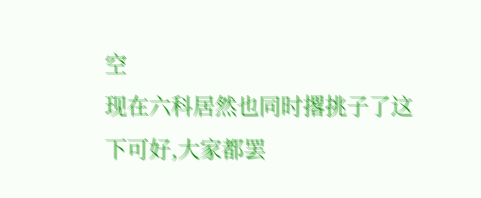空
现在六科居然也同时撂挑子了这下可好,大家都罢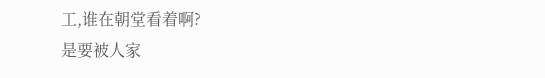工,谁在朝堂看着啊?
是要被人家